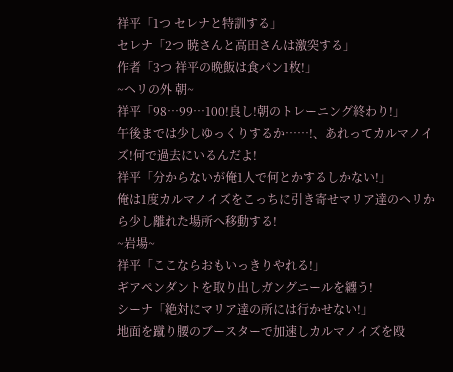祥平「1つ セレナと特訓する」
セレナ「2つ 暁さんと高田さんは激突する」
作者「3つ 祥平の晩飯は食パン1枚!」
~ヘリの外 朝~
祥平「98…99…100!良し!朝のトレーニング終わり!」
午後までは少しゆっくりするか……!、あれってカルマノイズ!何で過去にいるんだよ!
祥平「分からないが俺1人で何とかするしかない!」
俺は1度カルマノイズをこっちに引き寄せマリア達のヘリから少し離れた場所へ移動する!
~岩場~
祥平「ここならおもいっきりやれる!」
ギアペンダントを取り出しガングニールを纏う!
シーナ「絶対にマリア達の所には行かせない!」
地面を蹴り腰のブースターで加速しカルマノイズを殴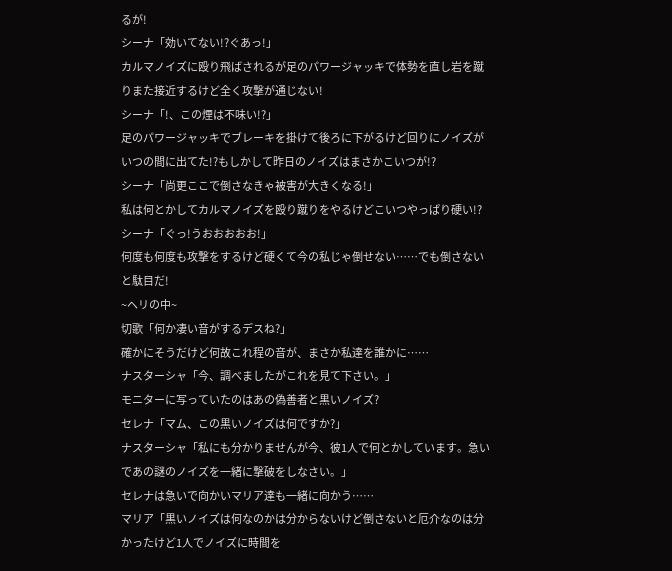るが!
シーナ「効いてない!?ぐあっ!」
カルマノイズに殴り飛ばされるが足のパワージャッキで体勢を直し岩を蹴りまた接近するけど全く攻撃が通じない!
シーナ「!、この煙は不味い!?」
足のパワージャッキでブレーキを掛けて後ろに下がるけど回りにノイズがいつの間に出てた!?もしかして昨日のノイズはまさかこいつが!?
シーナ「尚更ここで倒さなきゃ被害が大きくなる!」
私は何とかしてカルマノイズを殴り蹴りをやるけどこいつやっぱり硬い!?
シーナ「ぐっ!うおおおおお!」
何度も何度も攻撃をするけど硬くて今の私じゃ倒せない……でも倒さないと駄目だ!
~ヘリの中~
切歌「何か凄い音がするデスね?」
確かにそうだけど何故これ程の音が、まさか私達を誰かに……
ナスターシャ「今、調べましたがこれを見て下さい。」
モニターに写っていたのはあの偽善者と黒いノイズ?
セレナ「マム、この黒いノイズは何ですか?」
ナスターシャ「私にも分かりませんが今、彼1人で何とかしています。急いであの謎のノイズを一緒に撃破をしなさい。」
セレナは急いで向かいマリア達も一緒に向かう……
マリア「黒いノイズは何なのかは分からないけど倒さないと厄介なのは分かったけど1人でノイズに時間を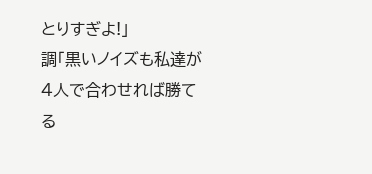とりすぎよ!」
調「黒いノイズも私達が4人で合わせれば勝てる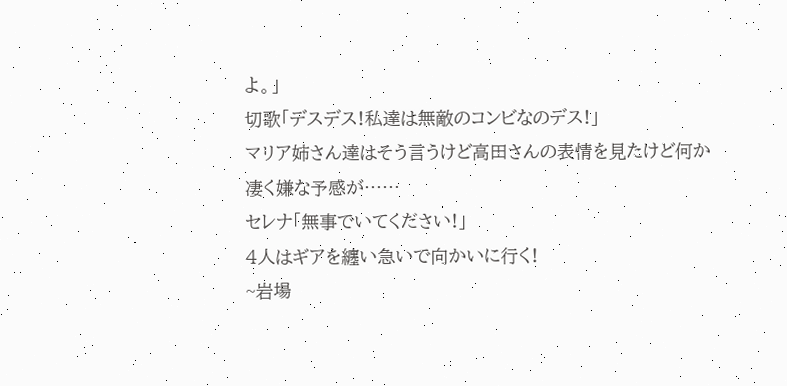よ。」
切歌「デスデス!私達は無敵のコンビなのデス!」
マリア姉さん達はそう言うけど高田さんの表情を見たけど何か凄く嫌な予感が……
セレナ「無事でいてください!」
4人はギアを纏い急いで向かいに行く!
~岩場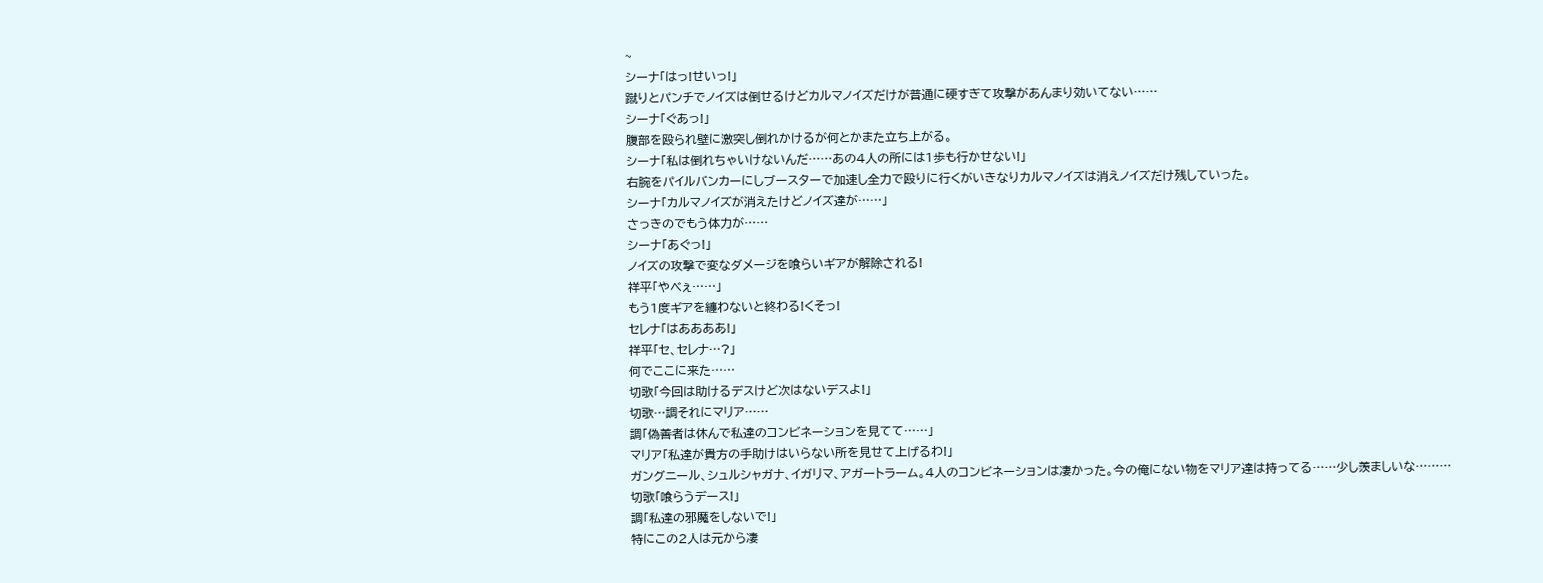~
シーナ「はっ!せいっ!」
蹴りとパンチでノイズは倒せるけどカルマノイズだけが普通に硬すぎて攻撃があんまり効いてない……
シーナ「ぐあっ!」
腹部を殴られ壁に激突し倒れかけるが何とかまた立ち上がる。
シーナ「私は倒れちゃいけないんだ……あの4人の所には1歩も行かせない!」
右腕をパイルバンカーにしブースターで加速し全力で殴りに行くがいきなりカルマノイズは消えノイズだけ残していった。
シーナ「カルマノイズが消えたけどノイズ達が……」
さっきのでもう体力が……
シーナ「あぐっ!」
ノイズの攻撃で変なダメージを喰らいギアが解除される!
祥平「やべぇ……」
もう1度ギアを纏わないと終わる!くそっ!
セレナ「はああああ!」
祥平「セ、セレナ…?」
何でここに来た……
切歌「今回は助けるデスけど次はないデスよ!」
切歌…調それにマリア……
調「偽善者は休んで私達のコンビネーションを見てて……」
マリア「私達が貴方の手助けはいらない所を見せて上げるわ!」
ガングニール、シュルシャガナ、イガリマ、アガートラーム。4人のコンビネーションは凄かった。今の俺にない物をマリア達は持ってる……少し羨ましいな………
切歌「喰らうデース!」
調「私達の邪魔をしないで!」
特にこの2人は元から凄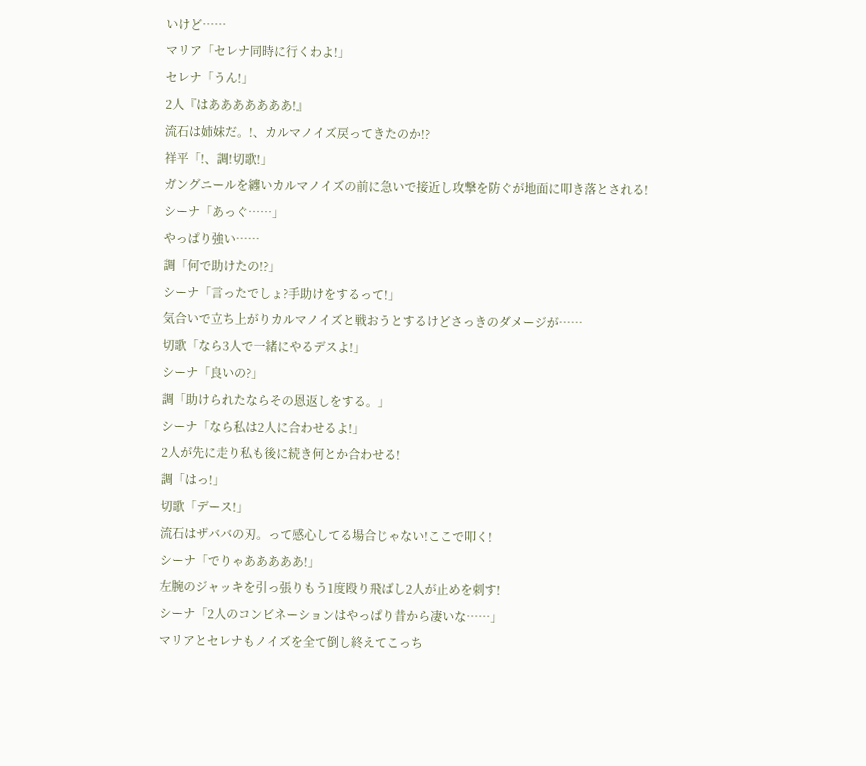いけど……
マリア「セレナ同時に行くわよ!」
セレナ「うん!」
2人『はあああああああ!』
流石は姉妹だ。!、カルマノイズ戻ってきたのか!?
祥平「!、調!切歌!」
ガングニールを纏いカルマノイズの前に急いで接近し攻撃を防ぐが地面に叩き落とされる!
シーナ「あっぐ……」
やっぱり強い……
調「何で助けたの!?」
シーナ「言ったでしょ?手助けをするって!」
気合いで立ち上がりカルマノイズと戦おうとするけどさっきのダメージが……
切歌「なら3人で一緒にやるデスよ!」
シーナ「良いの?」
調「助けられたならその恩返しをする。」
シーナ「なら私は2人に合わせるよ!」
2人が先に走り私も後に続き何とか合わせる!
調「はっ!」
切歌「デース!」
流石はザババの刃。って感心してる場合じゃない!ここで叩く!
シーナ「でりゃあああああ!」
左腕のジャッキを引っ張りもう1度殴り飛ばし2人が止めを刺す!
シーナ「2人のコンビネーションはやっぱり昔から凄いな……」
マリアとセレナもノイズを全て倒し終えてこっち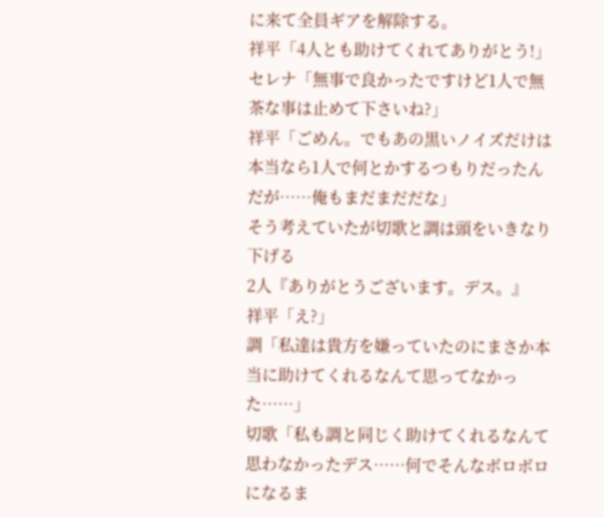に来て全員ギアを解除する。
祥平「4人とも助けてくれてありがとう!」
セレナ「無事で良かったですけど1人で無茶な事は止めて下さいね?」
祥平「ごめん。でもあの黒いノイズだけは本当なら1人で何とかするつもりだったんだが……俺もまだまだだな」
そう考えていたが切歌と調は頭をいきなり下げる
2人『ありがとうございます。デス。』
祥平「え?」
調「私達は貴方を嫌っていたのにまさか本当に助けてくれるなんて思ってなかった……」
切歌「私も調と同じく助けてくれるなんて思わなかったデス……何でそんなボロボロになるま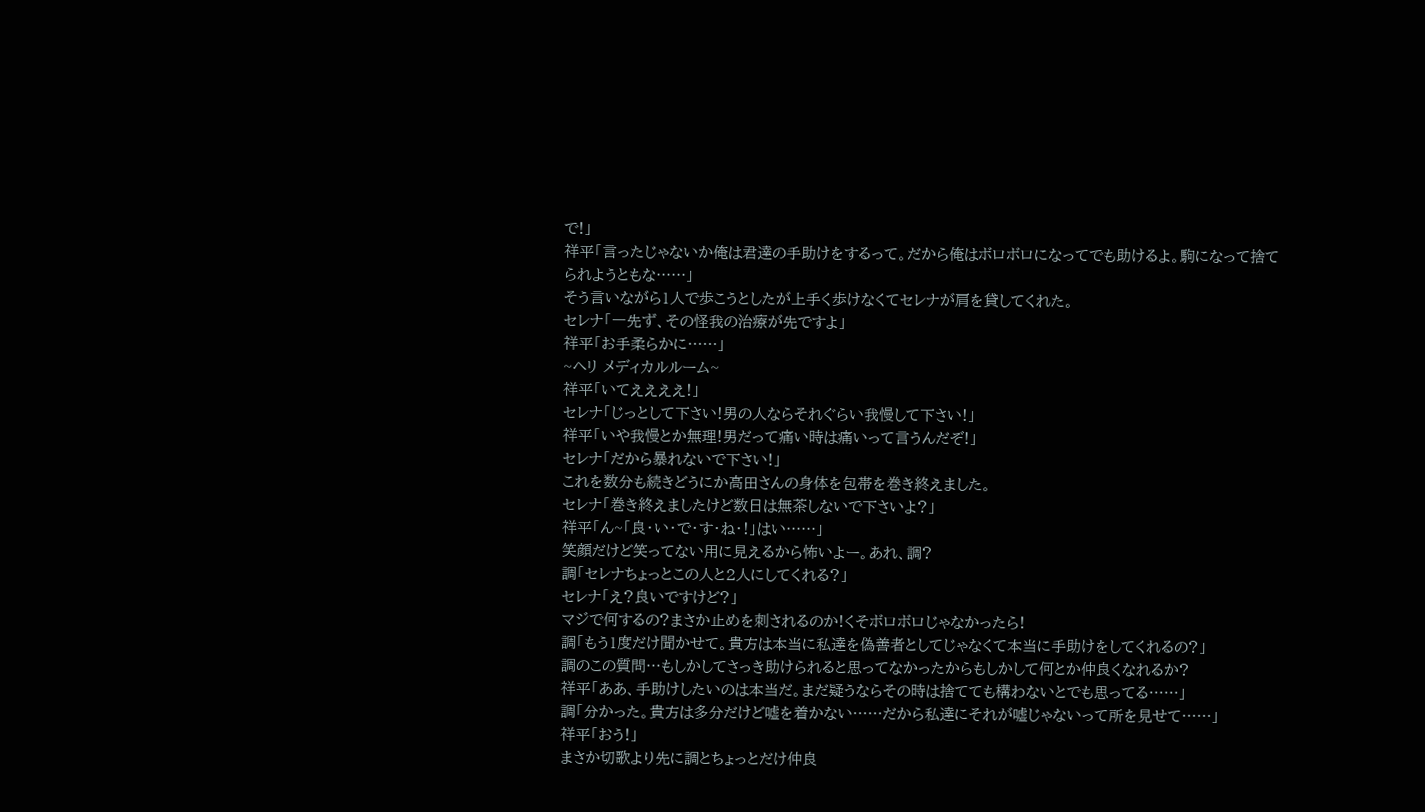で!」
祥平「言ったじゃないか俺は君達の手助けをするって。だから俺はボロボロになってでも助けるよ。駒になって捨てられようともな……」
そう言いながら1人で歩こうとしたが上手く歩けなくてセレナが肩を貸してくれた。
セレナ「一先ず、その怪我の治療が先ですよ」
祥平「お手柔らかに……」
~ヘリ メディカルルーム~
祥平「いてええええ!」
セレナ「じっとして下さい!男の人ならそれぐらい我慢して下さい!」
祥平「いや我慢とか無理!男だって痛い時は痛いって言うんだぞ!」
セレナ「だから暴れないで下さい!」
これを数分も続きどうにか高田さんの身体を包帯を巻き終えました。
セレナ「巻き終えましたけど数日は無茶しないで下さいよ?」
祥平「ん~「良・い・で・す・ね・!」はい……」
笑顔だけど笑ってない用に見えるから怖いよー。あれ、調?
調「セレナちょっとこの人と2人にしてくれる?」
セレナ「え?良いですけど?」
マジで何するの?まさか止めを刺されるのか!くそボロボロじゃなかったら!
調「もう1度だけ聞かせて。貴方は本当に私達を偽善者としてじゃなくて本当に手助けをしてくれるの?」
調のこの質問…もしかしてさっき助けられると思ってなかったからもしかして何とか仲良くなれるか?
祥平「ああ、手助けしたいのは本当だ。まだ疑うならその時は捨てても構わないとでも思ってる……」
調「分かった。貴方は多分だけど嘘を着かない……だから私達にそれが嘘じゃないって所を見せて……」
祥平「おう!」
まさか切歌より先に調とちょっとだけ仲良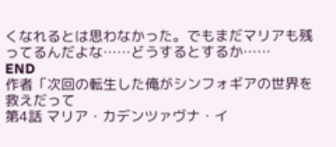くなれるとは思わなかった。でもまだマリアも残ってるんだよな……どうするとするか……
END
作者「次回の転生した俺がシンフォギアの世界を救えだって
第4話 マリア・カデンツァヴナ・イ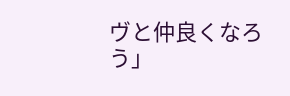ヴと仲良くなろう」